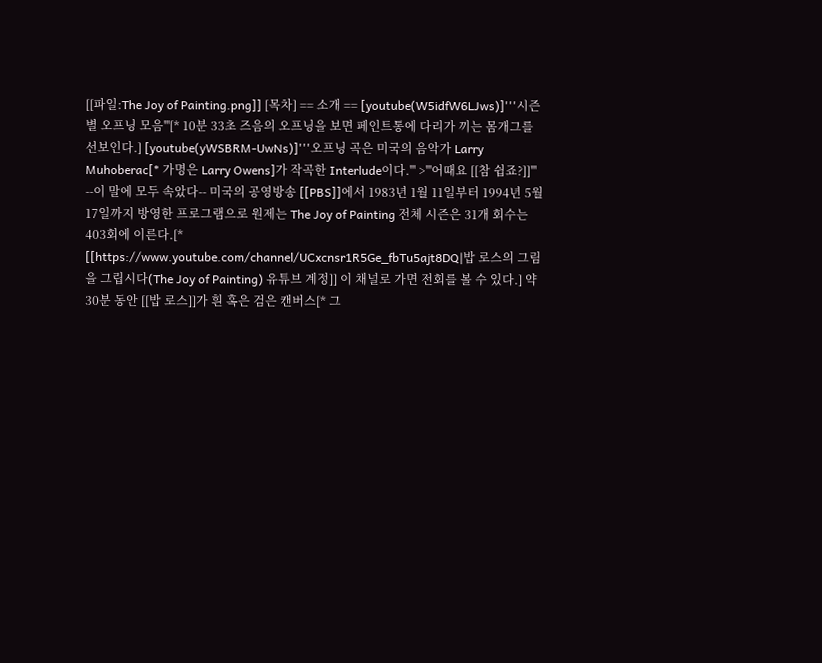[[파일:The Joy of Painting.png]] [목차] == 소개 == [youtube(W5idfW6LJws)]'''시즌 별 오프닝 모음'''[* 10분 33초 즈음의 오프닝을 보면 페인트통에 다리가 끼는 몸개그를 선보인다.] [youtube(yWSBRM-UwNs)]'''오프닝 곡은 미국의 음악가 Larry Muhoberac[* 가명은 Larry Owens]가 작곡한 Interlude이다.''' >'''어때요 [[참 쉽죠?]]''' --이 말에 모두 속았다-- 미국의 공영방송 [[PBS]]에서 1983년 1월 11일부터 1994년 5월 17일까지 방영한 프로그램으로 원제는 The Joy of Painting 전체 시즌은 31개 회수는 403회에 이른다.[* [[https://www.youtube.com/channel/UCxcnsr1R5Ge_fbTu5ajt8DQ|밥 로스의 그림을 그립시다(The Joy of Painting) 유튜브 계정]] 이 채널로 가면 전회를 볼 수 있다.] 약 30분 동안 [[밥 로스]]가 흰 혹은 검은 캔버스[* 그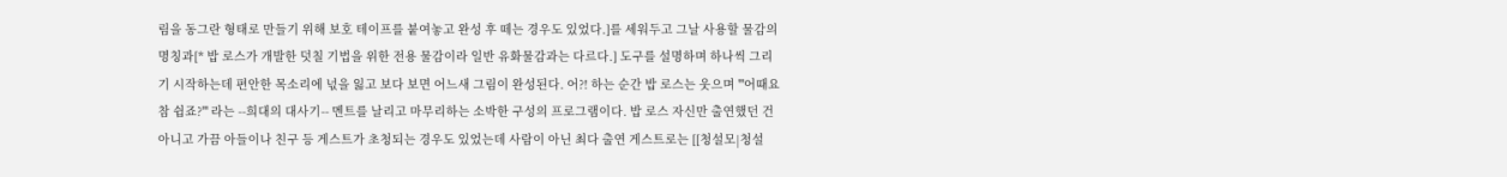림을 동그란 형태로 만들기 위해 보호 테이프를 붙여놓고 완성 후 떼는 경우도 있었다.]를 세워두고 그날 사용할 물감의 명칭과[* 밥 로스가 개발한 덧칠 기법을 위한 전용 물감이라 일반 유화물감과는 다르다.] 도구를 설명하며 하나씩 그리기 시작하는데 편안한 목소리에 넋을 잃고 보다 보면 어느새 그림이 완성된다. 어?! 하는 순간 밥 로스는 웃으며 '''어때요 참 쉽죠?''' 라는 --희대의 대사기-- 멘트를 날리고 마무리하는 소박한 구성의 프로그램이다. 밥 로스 자신만 출연했던 건 아니고 가끔 아들이나 친구 등 게스트가 초청되는 경우도 있었는데 사람이 아닌 최다 출연 게스트로는 [[청설모|청설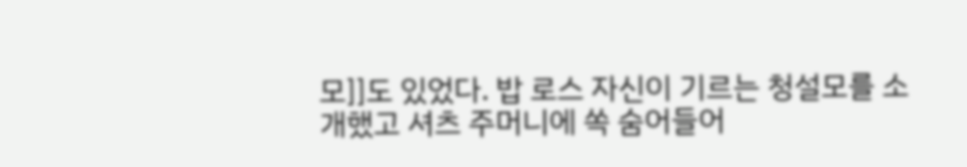모]]도 있었다. 밥 로스 자신이 기르는 청설모를 소개했고 셔츠 주머니에 쏙 숨어들어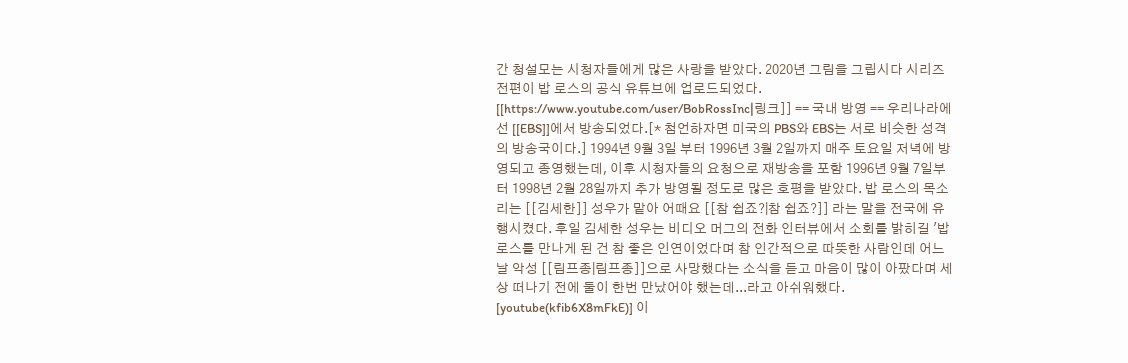간 청설모는 시청자들에게 많은 사랑을 받았다. 2020년 그림을 그립시다 시리즈 전편이 밥 로스의 공식 유튜브에 업로드되었다. [[https://www.youtube.com/user/BobRossInc|링크]] == 국내 방영 == 우리나라에선 [[EBS]]에서 방송되었다.[* 첨언하자면 미국의 PBS와 EBS는 서로 비슷한 성격의 방송국이다.] 1994년 9월 3일 부터 1996년 3월 2일까지 매주 토요일 저녁에 방영되고 종영했는데, 이후 시청자들의 요청으로 재방송을 포함 1996년 9월 7일부터 1998년 2월 28일까지 추가 방영될 정도로 많은 호평을 받았다. 밥 로스의 목소리는 [[김세한]] 성우가 맡아 어때요 [[참 쉽죠?|참 쉽죠?]] 라는 말을 전국에 유행시켰다. 후일 김세한 성우는 비디오 머그의 전화 인터뷰에서 소회를 밝히길 '밥 로스를 만나게 된 건 참 좋은 인연이었다며 참 인간적으로 따뜻한 사람인데 어느 날 악성 [[림프종|림프종]]으로 사망했다는 소식을 듣고 마음이 많이 아팠다며 세상 떠나기 전에 둘이 한번 만났어야 했는데...라고 아쉬워했다. [youtube(kfib6X8mFkE)] 이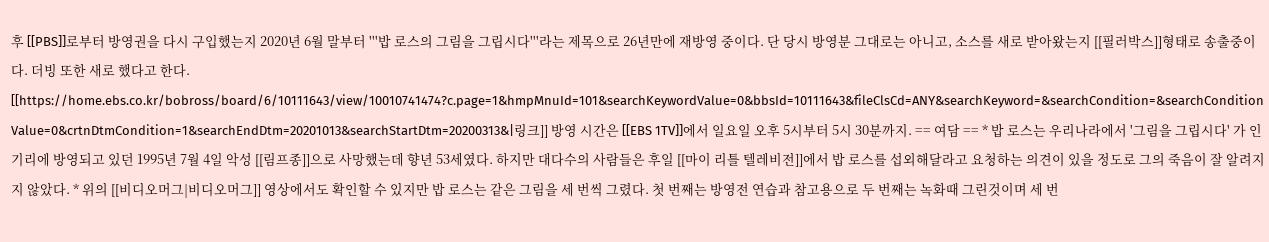후 [[PBS]]로부터 방영권을 다시 구입했는지 2020년 6월 말부터 '''밥 로스의 그림을 그립시다'''라는 제목으로 26년만에 재방영 중이다. 단 당시 방영분 그대로는 아니고, 소스를 새로 받아왔는지 [[필러박스]]형태로 송출중이다. 더빙 또한 새로 했다고 한다. [[https://home.ebs.co.kr/bobross/board/6/10111643/view/10010741474?c.page=1&hmpMnuId=101&searchKeywordValue=0&bbsId=10111643&fileClsCd=ANY&searchKeyword=&searchCondition=&searchConditionValue=0&crtnDtmCondition=1&searchEndDtm=20201013&searchStartDtm=20200313&|링크]] 방영 시간은 [[EBS 1TV]]에서 일요일 오후 5시부터 5시 30분까지. == 여담 == * 밥 로스는 우리나라에서 '그림을 그립시다' 가 인기리에 방영되고 있던 1995년 7월 4일 악성 [[림프종]]으로 사망했는데 향년 53세였다. 하지만 대다수의 사람들은 후일 [[마이 리틀 텔레비전]]에서 밥 로스를 섭외해달라고 요청하는 의견이 있을 정도로 그의 죽음이 잘 알려지지 않았다. * 위의 [[비디오머그|비디오머그]] 영상에서도 확인할 수 있지만 밥 로스는 같은 그림을 세 번씩 그렸다. 첫 번째는 방영전 연습과 참고용으로 두 번째는 녹화때 그린것이며 세 번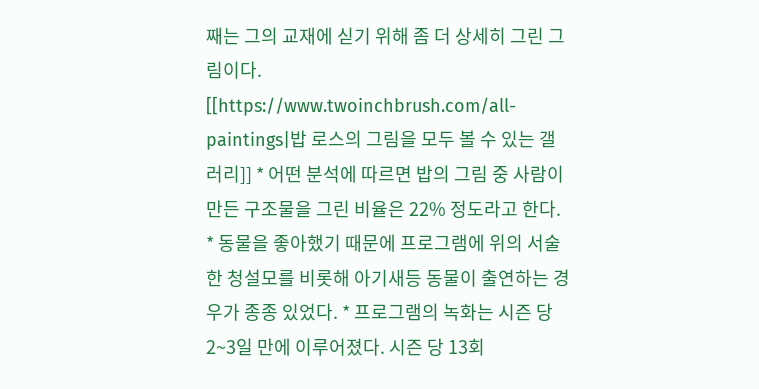째는 그의 교재에 싣기 위해 좀 더 상세히 그린 그림이다. [[https://www.twoinchbrush.com/all-paintings|밥 로스의 그림을 모두 볼 수 있는 갤러리]] * 어떤 분석에 따르면 밥의 그림 중 사람이 만든 구조물을 그린 비율은 22% 정도라고 한다. * 동물을 좋아했기 때문에 프로그램에 위의 서술한 청설모를 비롯해 아기새등 동물이 출연하는 경우가 종종 있었다. * 프로그램의 녹화는 시즌 당 2~3일 만에 이루어졌다. 시즌 당 13회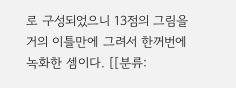로 구성되었으니 13점의 그림을 거의 이틀만에 그려서 한꺼번에 녹화한 셈이다. [[분류: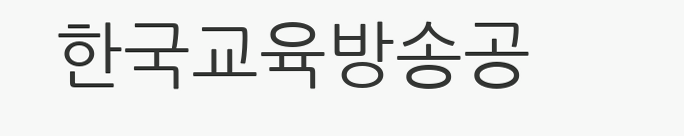한국교육방송공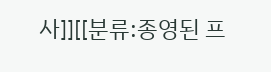사]][[분류:종영된 프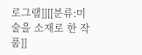로그램]][[분류:미술을 소재로 한 작품]]